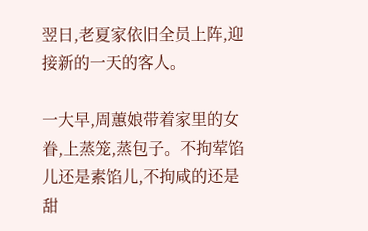翌日,老夏家依旧全员上阵,迎接新的一天的客人。

一大早,周蕙娘带着家里的女眷,上蒸笼,蒸包子。不拘荤馅儿还是素馅儿,不拘咸的还是甜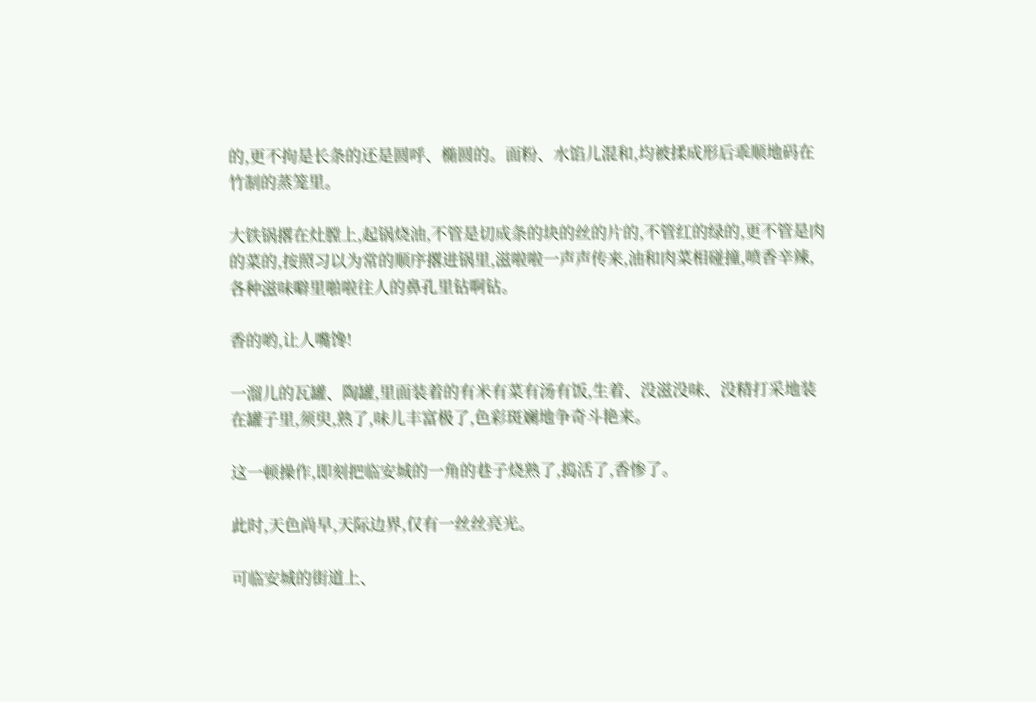的,更不拘是长条的还是圆呼、椭圆的。面粉、水馅儿混和,均被揉成形后乖顺地码在竹制的蒸笼里。

大铁锅撂在灶膛上,起锅烧油,不管是切成条的块的丝的片的,不管红的绿的,更不管是肉的菜的,按照习以为常的顺序撂进锅里,滋啦啦一声声传来,油和肉菜相碰撞,喷香辛辣,各种滋味噼里啪啦往人的鼻孔里钻啊钻。

香的哟,让人嘴馋!

一溜儿的瓦罐、陶罐,里面装着的有米有菜有汤有饭,生着、没滋没味、没精打采地装在罐子里,须臾,熟了,味儿丰富极了,色彩斑斓地争奇斗艳来。

这一顿操作,即刻把临安城的一角的巷子烧熟了,捣活了,香惨了。

此时,天色尚早,天际边界,仅有一丝丝亮光。

可临安城的街道上、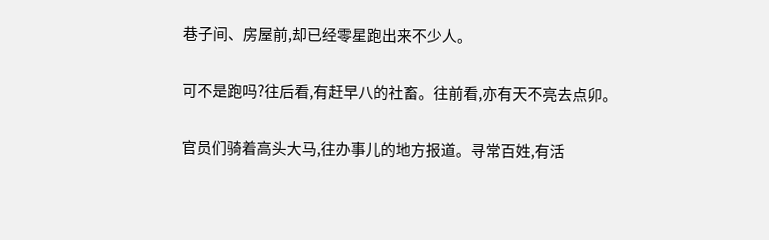巷子间、房屋前,却已经零星跑出来不少人。

可不是跑吗?往后看,有赶早八的社畜。往前看,亦有天不亮去点卯。

官员们骑着高头大马,往办事儿的地方报道。寻常百姓,有活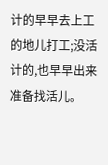计的早早去上工的地儿打工;没活计的,也早早出来准备找活儿。